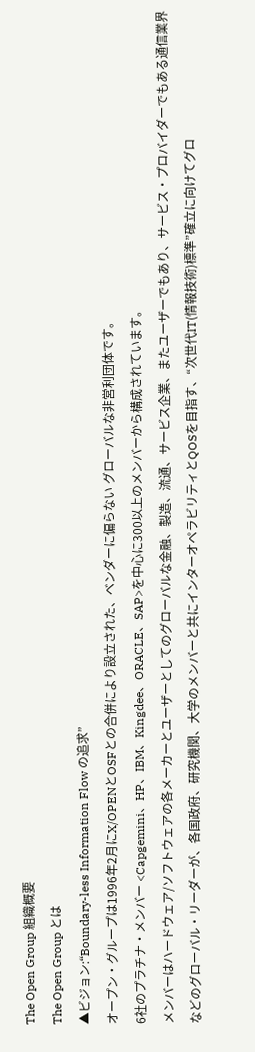The Open Group 組織概要
The Open Group とは
▲ビジョン:“Boundary-less Information Flow の追求”
オープン・グループは1996年2月にX/OPENとOSFとの合併により設立された、ベンダーに偏らない グローバルな非営利団体です。
6社のプラチナ・メンバー <Capgemini、HP、IBM、Kingdee、ORACLE、SAP>を中心に300以上のメンバーから構成されています。
メンバーはハードウェア/ソフトウェアの各メーカーとユーザーとしてのグローバルな金融、製造、流通、サービス企業、またユーザーでもあり、サービス・プロバイダーでもある通信業界などのグローバル・リーダーが、各国政府、研究機関、大学のメンバーと共にインターオペラビリティとQOSを目指す、“次世代IT(情報技術)標準”確立に向けてグロ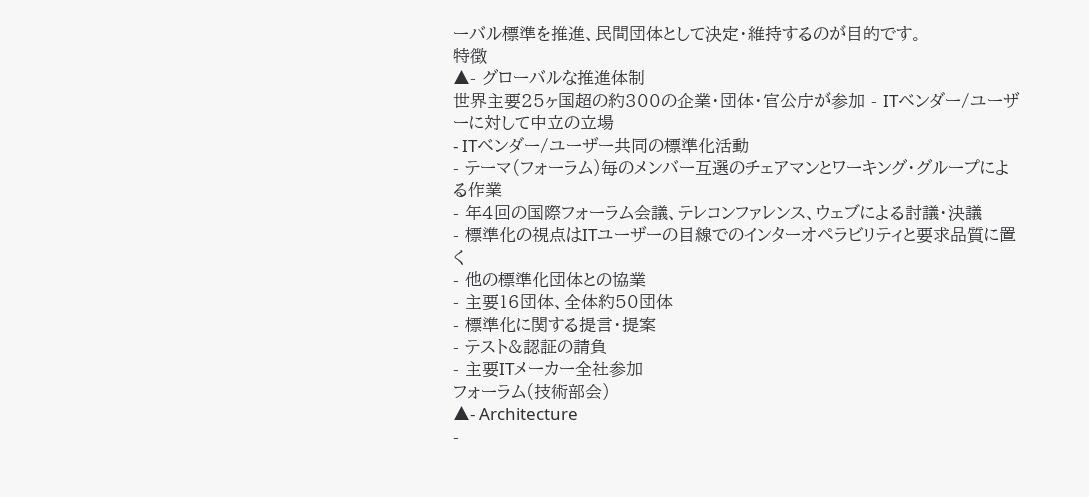ーバル標準を推進、民間団体として決定・維持するのが目的です。
特徴
▲- グローバルな推進体制
世界主要25ヶ国超の約300の企業・団体・官公庁が参加 - ITベンダー/ユーザーに対して中立の立場
- ITベンダー/ユーザー共同の標準化活動
- テーマ(フォーラム)毎のメンバー互選のチェアマンとワーキング・グループによる作業
- 年4回の国際フォーラム会議、テレコンファレンス、ウェブによる討議・決議
- 標準化の視点はITユーザーの目線でのインターオペラビリティと要求品質に置く
- 他の標準化団体との協業
- 主要16団体、全体約50団体
- 標準化に関する提言・提案
- テスト&認証の請負
- 主要ITメーカー全社参加
フォーラム(技術部会)
▲- Architecture
-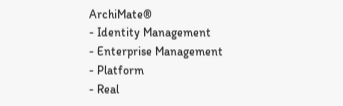ArchiMate®
- Identity Management
- Enterprise Management
- Platform
- Real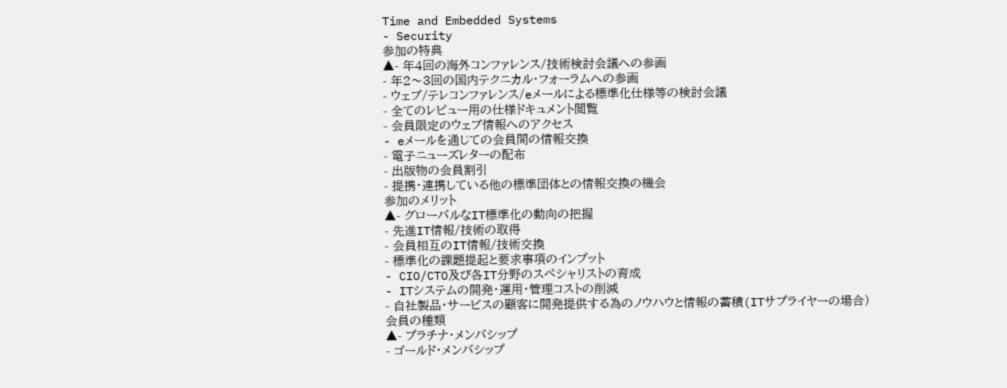Time and Embedded Systems
- Security
参加の特典
▲- 年4回の海外コンファレンス/技術検討会議への参画
- 年2〜3回の国内テクニカル・フォーラムへの参画
- ウェブ/テレコンファレンス/eメールによる標準化仕様等の検討会議
- 全てのレビュー用の仕様ドキュメント閲覧
- 会員限定のウェブ情報へのアクセス
- eメールを通じての会員間の情報交換
- 電子ニューズレターの配布
- 出版物の会員割引
- 提携・連携している他の標準団体との情報交換の機会
参加のメリット
▲- グローバルなIT標準化の動向の把握
- 先進IT情報/技術の取得
- 会員相互のIT情報/技術交換
- 標準化の課題提起と要求事項のインプット
- CIO/CTO及び各IT分野のスペシャリストの育成
- ITシステムの開発・運用・管理コストの削減
- 自社製品・サービスの顧客に開発提供する為のノウハウと情報の蓄積(ITサプライヤーの場合)
会員の種類
▲- プラチナ・メンバシップ
- ゴールド・メンバシップ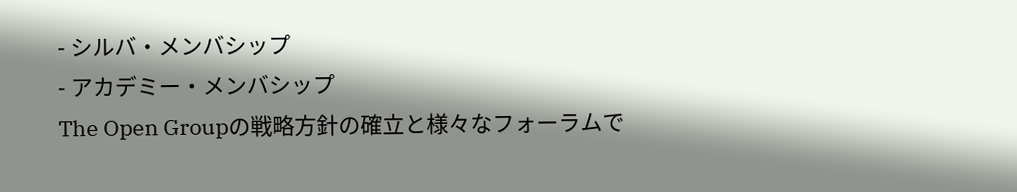- シルバ・メンバシップ
- アカデミー・メンバシップ
The Open Groupの戦略方針の確立と様々なフォーラムで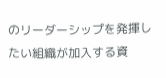のリーダーシップを発揮したい組織が加入する資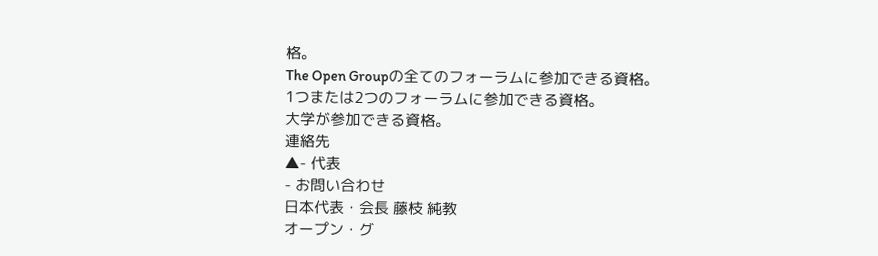格。
The Open Groupの全てのフォーラムに参加できる資格。
1つまたは2つのフォーラムに参加できる資格。
大学が参加できる資格。
連絡先
▲- 代表
- お問い合わせ
日本代表・会長 藤枝 純教
オープン・グ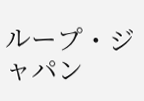ループ・ジャパン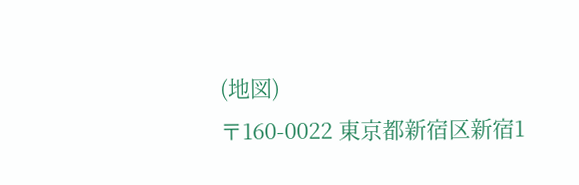(地図)
〒160-0022 東京都新宿区新宿1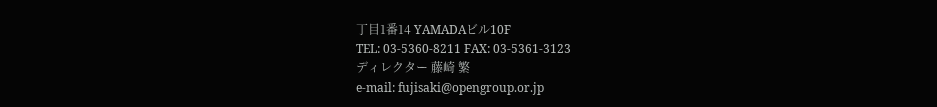丁目1番14 YAMADAビル10F
TEL: 03-5360-8211 FAX: 03-5361-3123
ディレクター 藤崎 繁
e-mail: fujisaki@opengroup.or.jp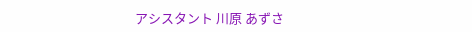アシスタント 川原 あずさ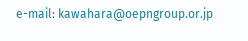e-mail: kawahara@oepngroup.or.jp